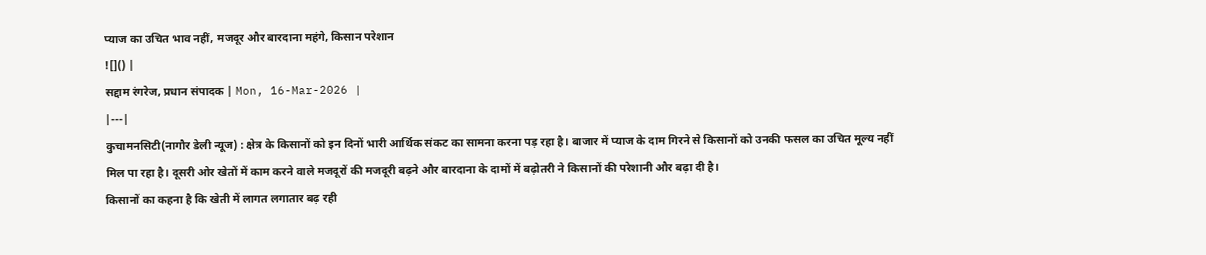प्याज का उचित भाव नहीं, मजदूर और बारदाना महंगे, किसान परेशान
![]() |
सद्दाम रंगरेज, प्रधान संपादक | Mon, 16-Mar-2026 |
|---|
कुचामनसिटी(नागौर डेली न्यूज) : क्षेत्र के किसानों को इन दिनों भारी आर्थिक संकट का सामना करना पड़ रहा है। बाजार में प्याज के दाम गिरने से किसानों को उनकी फसल का उचित मूल्य नहीं मिल पा रहा है। दूसरी ओर खेतों में काम करने वाले मजदूरों की मजदूरी बढ़ने और बारदाना के दामों में बढ़ोतरी ने किसानों की परेशानी और बढ़ा दी है।
किसानों का कहना है कि खेती में लागत लगातार बढ़ रही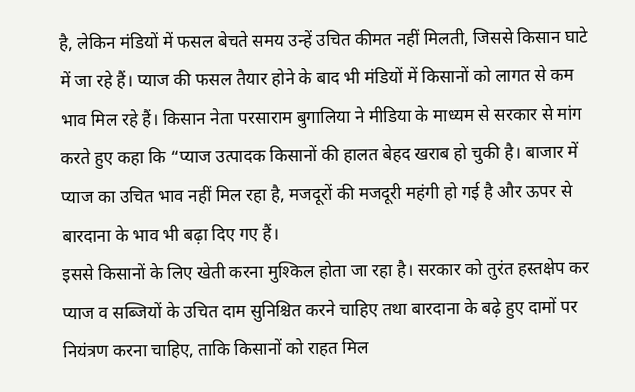है, लेकिन मंडियों में फसल बेचते समय उन्हें उचित कीमत नहीं मिलती, जिससे किसान घाटे में जा रहे हैं। प्याज की फसल तैयार होने के बाद भी मंडियों में किसानों को लागत से कम भाव मिल रहे हैं। किसान नेता परसाराम बुगालिया ने मीडिया के माध्यम से सरकार से मांग करते हुए कहा कि “प्याज उत्पादक किसानों की हालत बेहद खराब हो चुकी है। बाजार में प्याज का उचित भाव नहीं मिल रहा है, मजदूरों की मजदूरी महंगी हो गई है और ऊपर से बारदाना के भाव भी बढ़ा दिए गए हैं।
इससे किसानों के लिए खेती करना मुश्किल होता जा रहा है। सरकार को तुरंत हस्तक्षेप कर प्याज व सब्जियों के उचित दाम सुनिश्चित करने चाहिए तथा बारदाना के बढ़े हुए दामों पर नियंत्रण करना चाहिए, ताकि किसानों को राहत मिल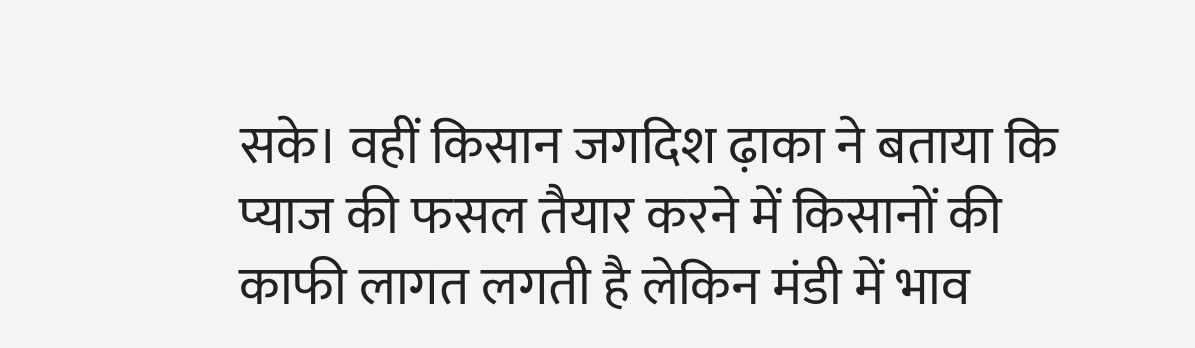सके। वहीं किसान जगदिश ढ़ाका ने बताया कि प्याज की फसल तैयार करने में किसानों की काफी लागत लगती है लेकिन मंडी में भाव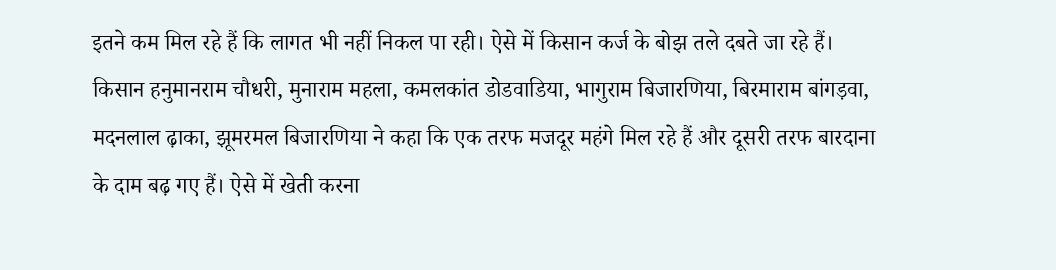इतने कम मिल रहे हैं कि लागत भी नहीं निकल पा रही। ऐसे में किसान कर्ज के बोझ तले दबते जा रहे हैं।
किसान हनुमानराम चौधरी, मुनाराम महला, कमलकांत डोडवाडिया, भागुराम बिजारणिया, बिरमाराम बांगड़वा, मदनलाल ढ़ाका, झूमरमल बिजारणिया ने कहा कि एक तरफ मजदूर महंगे मिल रहे हैं और दूसरी तरफ बारदाना के दाम बढ़ गए हैं। ऐसे में खेती करना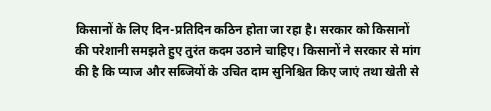किसानों के लिए दिन-प्रतिदिन कठिन होता जा रहा है। सरकार को किसानों की परेशानी समझते हुए तुरंत कदम उठाने चाहिए। किसानों ने सरकार से मांग की है कि प्याज और सब्जियों के उचित दाम सुनिश्चित किए जाएं तथा खेती से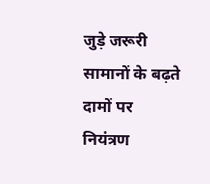जुड़े जरूरी सामानों के बढ़ते दामों पर नियंत्रण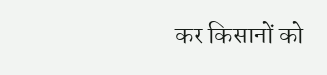कर किसानों को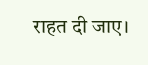राहत दी जाए।